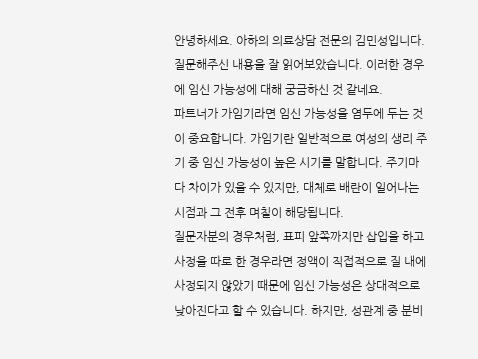안녕하세요. 아하의 의료상담 전문의 김민성입니다. 질문해주신 내용을 잘 읽어보았습니다. 이러한 경우에 임신 가능성에 대해 궁금하신 것 같네요.
파트너가 가임기라면 임신 가능성을 염두에 두는 것이 중요합니다. 가임기란 일반적으로 여성의 생리 주기 중 임신 가능성이 높은 시기를 말합니다. 주기마다 차이가 있을 수 있지만, 대체로 배란이 일어나는 시점과 그 전후 며칠이 해당됩니다.
질문자분의 경우처럼, 표피 앞쪽까지만 삽입을 하고 사정을 따로 한 경우라면 정액이 직접적으로 질 내에 사정되지 않았기 때문에 임신 가능성은 상대적으로 낮아진다고 할 수 있습니다. 하지만, 성관계 중 분비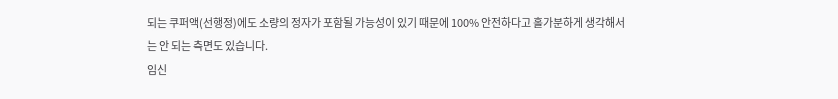되는 쿠퍼액(선행정)에도 소량의 정자가 포함될 가능성이 있기 때문에 100% 안전하다고 홀가분하게 생각해서는 안 되는 측면도 있습니다.
임신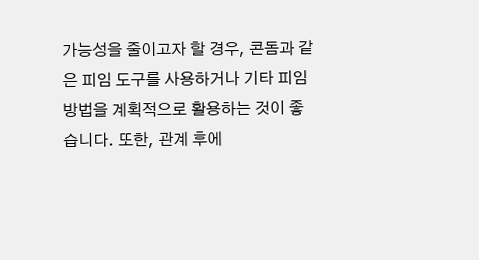가능성을 줄이고자 할 경우, 콘돔과 같은 피임 도구를 사용하거나 기타 피임 방법을 계획적으로 활용하는 것이 좋습니다. 또한, 관계 후에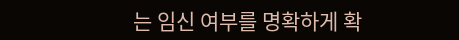는 임신 여부를 명확하게 확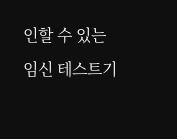인할 수 있는 임신 테스트기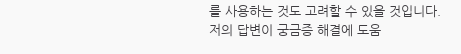를 사용하는 것도 고려할 수 있을 것입니다.
저의 답변이 궁금증 해결에 도움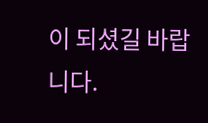이 되셨길 바랍니다.